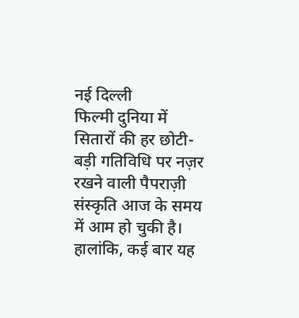नई दिल्ली
फिल्मी दुनिया में सितारों की हर छोटी-बड़ी गतिविधि पर नज़र रखने वाली पैपराज़ी संस्कृति आज के समय में आम हो चुकी है। हालांकि, कई बार यह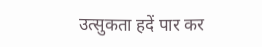उत्सुकता हदें पार कर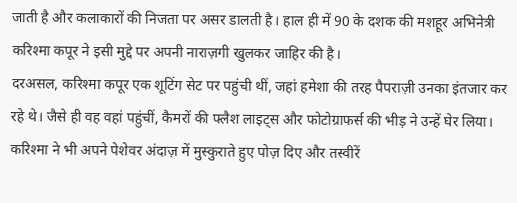जाती है और कलाकारों की निजता पर असर डालती है। हाल ही में 90 के दशक की मशहूर अभिनेत्री करिश्मा कपूर ने इसी मुद्दे पर अपनी नाराज़गी खुलकर जाहिर की है।
दरअसल, करिश्मा कपूर एक शूटिंग सेट पर पहुंची थीं, जहां हमेशा की तरह पैपराज़ी उनका इंतजार कर रहे थे। जैसे ही वह वहां पहुंचीं, कैमरों की फ्लैश लाइट्स और फोटोग्राफर्स की भीड़ ने उन्हें घेर लिया। करिश्मा ने भी अपने पेशेवर अंदाज़ में मुस्कुराते हुए पोज़ दिए और तस्वीरें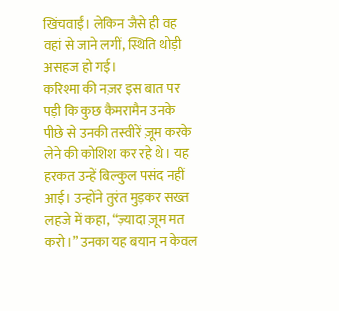खिंचवाईं। लेकिन जैसे ही वह वहां से जाने लगीं, स्थिति थोड़ी असहज हो गई।
करिश्मा की नज़र इस बात पर पड़ी कि कुछ कैमरामैन उनके पीछे से उनकी तस्वीरें ज़ूम करके लेने की कोशिश कर रहे थे। यह हरकत उन्हें बिल्कुल पसंद नहीं आई। उन्होंने तुरंत मुड़कर सख्त लहजे में कहा, “ज़्यादा ज़ूम मत करो।” उनका यह बयान न केवल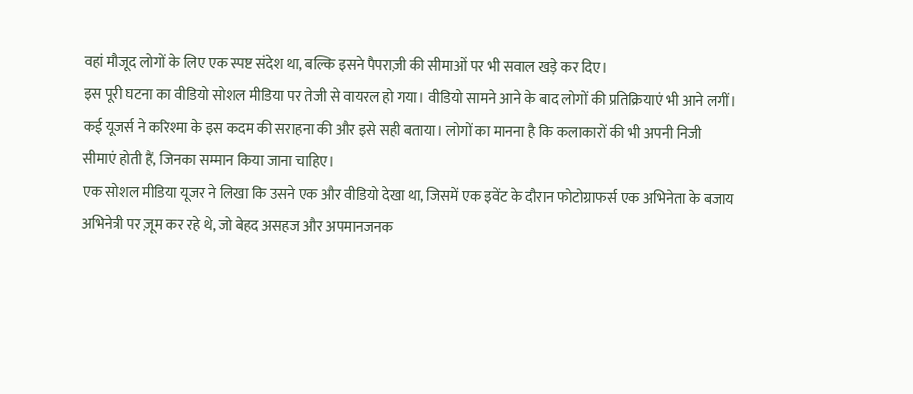वहां मौजूद लोगों के लिए एक स्पष्ट संदेश था, बल्कि इसने पैपराज़ी की सीमाओं पर भी सवाल खड़े कर दिए।
इस पूरी घटना का वीडियो सोशल मीडिया पर तेजी से वायरल हो गया। वीडियो सामने आने के बाद लोगों की प्रतिक्रियाएं भी आने लगीं। कई यूजर्स ने करिश्मा के इस कदम की सराहना की और इसे सही बताया। लोगों का मानना है कि कलाकारों की भी अपनी निजी सीमाएं होती हैं, जिनका सम्मान किया जाना चाहिए।
एक सोशल मीडिया यूजर ने लिखा कि उसने एक और वीडियो देखा था, जिसमें एक इवेंट के दौरान फोटोग्राफर्स एक अभिनेता के बजाय अभिनेत्री पर ज़ूम कर रहे थे, जो बेहद असहज और अपमानजनक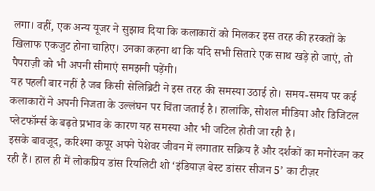लगा। वहीं, एक अन्य यूजर ने सुझाव दिया कि कलाकारों को मिलकर इस तरह की हरकतों के खिलाफ एकजुट होना चाहिए। उनका कहना था कि यदि सभी सितारे एक साथ खड़े हो जाएं, तो पैपराज़ी को भी अपनी सीमाएं समझनी पड़ेंगी।
यह पहली बार नहीं है जब किसी सेलिब्रिटी ने इस तरह की समस्या उठाई हो। समय-समय पर कई कलाकारों ने अपनी निजता के उल्लंघन पर चिंता जताई है। हालांकि, सोशल मीडिया और डिजिटल प्लेटफॉर्म्स के बढ़ते प्रभाव के कारण यह समस्या और भी जटिल होती जा रही है।
इसके बावजूद, करिश्मा कपूर अपने पेशेवर जीवन में लगातार सक्रिय हैं और दर्शकों का मनोरंजन कर रही हैं। हाल ही में लोकप्रिय डांस रियलिटी शो ‘इंडियाज़ बेस्ट डांसर सीजन 5’ का टीज़र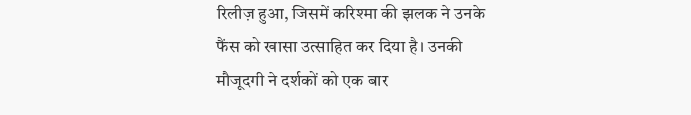रिलीज़ हुआ, जिसमें करिश्मा की झलक ने उनके फैंस को खासा उत्साहित कर दिया है। उनकी मौजूदगी ने दर्शकों को एक बार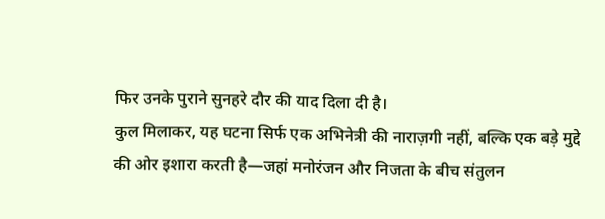फिर उनके पुराने सुनहरे दौर की याद दिला दी है।
कुल मिलाकर, यह घटना सिर्फ एक अभिनेत्री की नाराज़गी नहीं, बल्कि एक बड़े मुद्दे की ओर इशारा करती है—जहां मनोरंजन और निजता के बीच संतुलन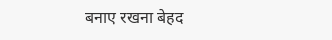बनाए रखना बेहद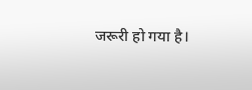जरूरी हो गया है।